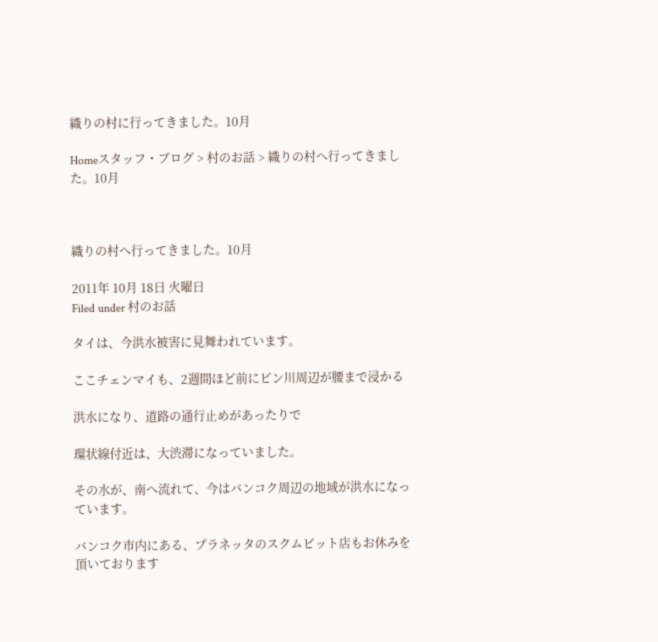織りの村に行ってきました。10月

Homeスタッフ・ブログ > 村のお話 > 織りの村へ行ってきました。10月



織りの村へ行ってきました。10月

2011年 10月 18日 火曜日
Filed under 村のお話

タイは、今洪水被害に見舞われています。

ここチェンマイも、2週間ほど前にピン川周辺が腰まで浸かる

洪水になり、道路の通行止めがあったりで

環状線付近は、大渋滞になっていました。

その水が、南へ流れて、今はバンコク周辺の地域が洪水になっています。

バンコク市内にある、プラネッタのスクムビット店もお休みを頂いております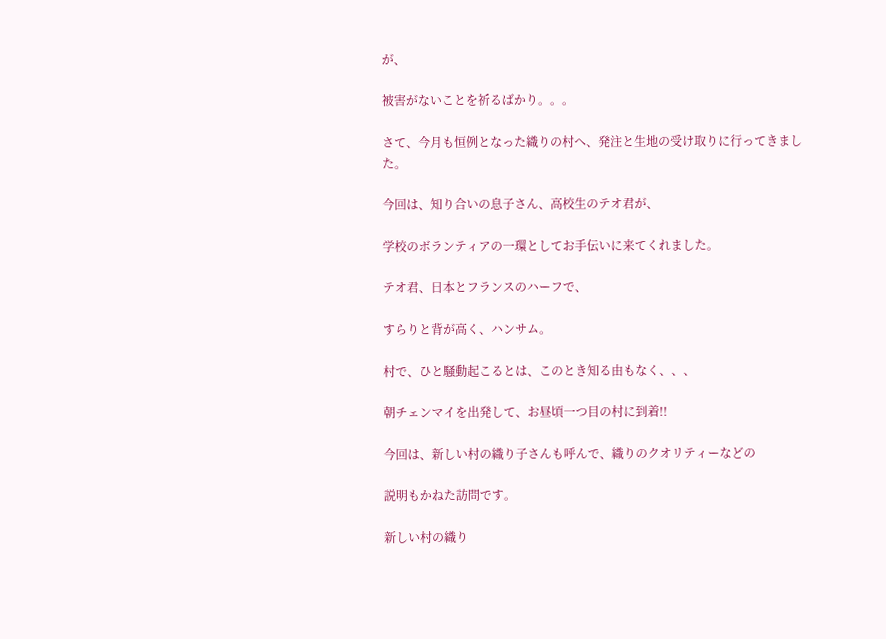が、

被害がないことを祈るばかり。。。

さて、今月も恒例となった織りの村へ、発注と生地の受け取りに行ってきました。

今回は、知り合いの息子さん、高校生のテオ君が、

学校のボランティアの一環としてお手伝いに来てくれました。

テオ君、日本とフランスのハーフで、

すらりと背が高く、ハンサム。

村で、ひと騒動起こるとは、このとき知る由もなく、、、

朝チェンマイを出発して、お昼頃一つ目の村に到着!!

今回は、新しい村の織り子さんも呼んで、織りのクオリティーなどの

説明もかねた訪問です。

新しい村の織り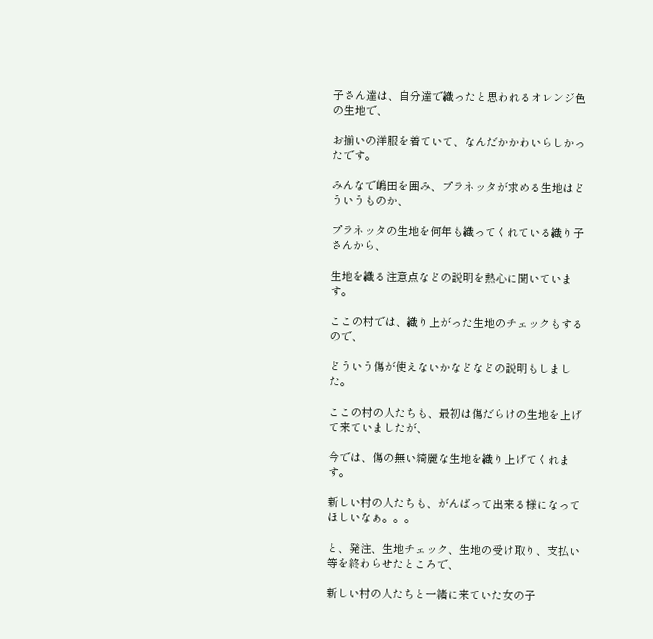子さん達は、自分達で織ったと思われるオレンジ色の生地で、

お揃いの洋服を着ていて、なんだかかわいらしかったです。

みんなで嶋田を囲み、プラネッタが求める生地はどういうものか、

プラネッタの生地を何年も織ってくれている織り子さんから、

生地を織る注意点などの説明を熱心に聞いています。

ここの村では、織り上がった生地のチェックもするので、

どういう傷が使えないかなどなどの説明もしました。

ここの村の人たちも、最初は傷だらけの生地を上げて来ていましたが、

今では、傷の無い綺麗な生地を織り上げてくれます。

新しい村の人たちも、がんばって出来る様になってほしいなぁ。。。

と、発注、生地チェック、生地の受け取り、支払い等を終わらせたところで、

新しい村の人たちと一緒に来ていた女の子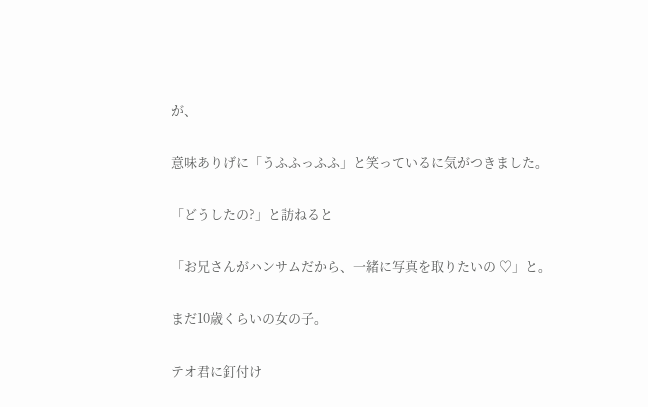が、

意味ありげに「うふふっふふ」と笑っているに気がつきました。

「どうしたの?」と訪ねると

「お兄さんがハンサムだから、一緒に写真を取りたいの ♡」と。

まだ10歳くらいの女の子。

テオ君に釘付け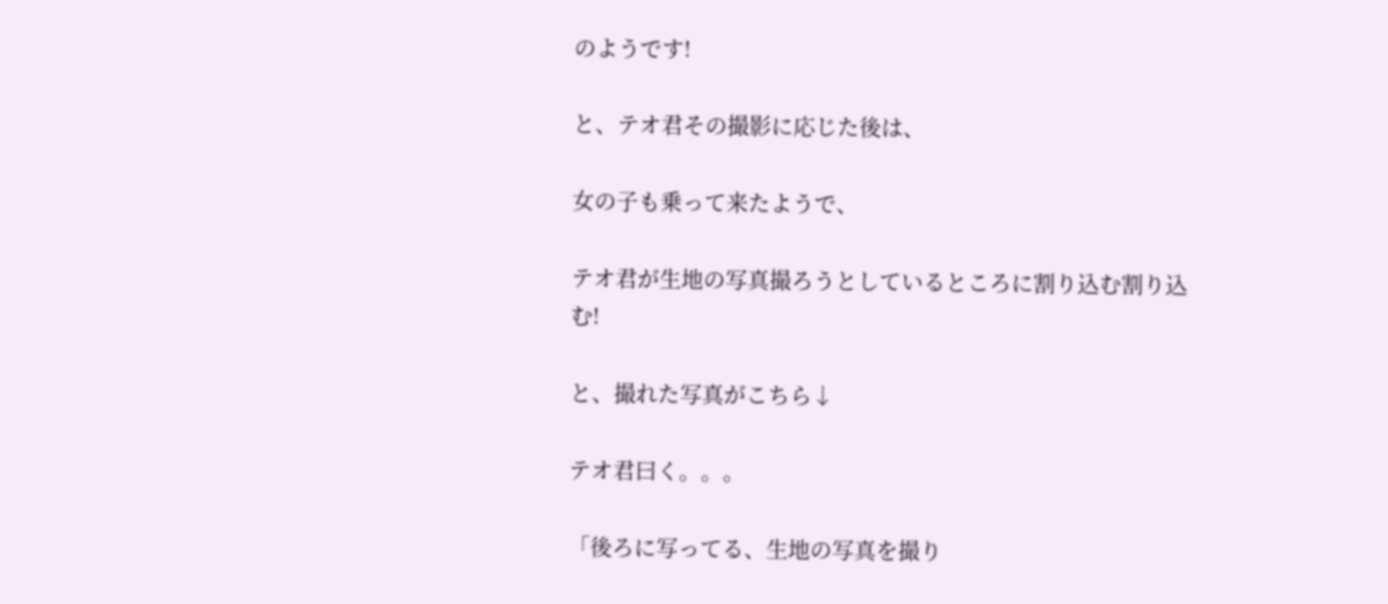のようです!

と、テオ君その撮影に応じた後は、

女の子も乗って来たようで、

テオ君が生地の写真撮ろうとしているところに割り込む割り込む!

と、撮れた写真がこちら↓

テオ君曰く。。。

「後ろに写ってる、生地の写真を撮り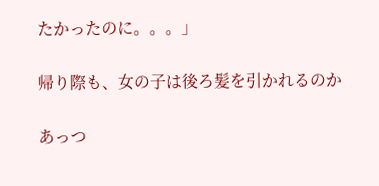たかったのに。。。」

帰り際も、女の子は後ろ髪を引かれるのか

あっつ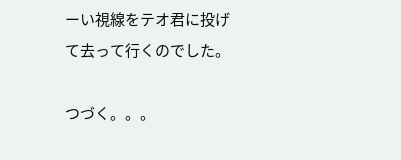ーい視線をテオ君に投げて去って行くのでした。

つづく。。。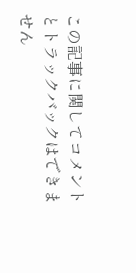この記事に関してコメントとトラックバックはできません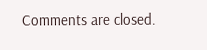Comments are closed.